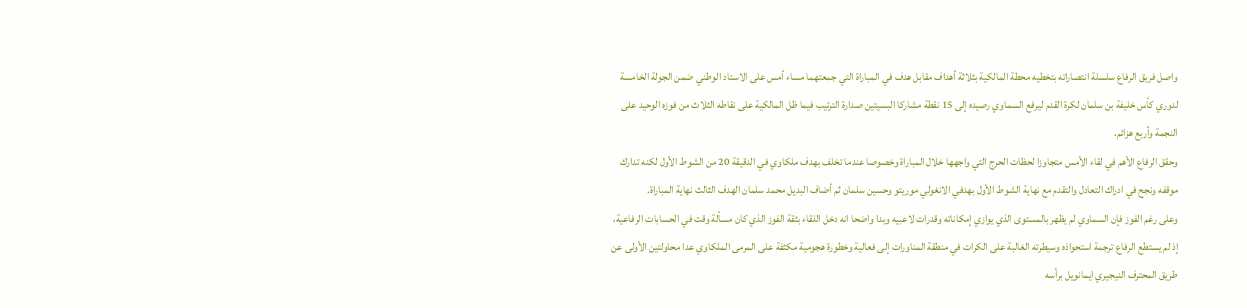واصل فريق الرفاع سلسلة انتصاراته بتخطيه محطة المالكية بثلاثة أهداف مقابل هدف في المباراة التي جمعتهما مساء أمس على الاستاد الوطني ضمن الجولة الخامسة لدوري كأس خليفة بن سلمان لكرة القدم ليرفع السماوي رصيده إلى 15 نقطة مشاركا البسيتين صدارة الترتيب فيما ظل المالكية على نقاطه الثلاث من فوزه الوحيد على النجمة وأربع هزائم.
وحقق الرفاع الأهم في لقاء الأمس متجاوزا لحظات الحرج التي واجهها خلال المباراة وخصوصا عندما تخلف بهدف ملكاوي في الدقيقة 20 من الشوط الأول لكنه تدارك موقفه ونجح في ادراك التعادل والتقدم مع نهاية الشوط الأول بهدفي الانغولي موريتو وحسين سلمان ثم أضاف البديل محمد سلمان الهدف الثالث نهاية المباراة.
وعلى رغم الفوز فإن السماوي لم يظهر بالمستوى الذي يوازي إمكاناته وقدرات لاعبيه وبدا واضحا انه دخل اللقاء بثقة الفوز الذي كان مسألة وقت في الحسابات الرفاعية، إذ لم يستطع الرفاع ترجمة استحواذه وسيطرته الغالبة على الكرات في منطقة المناورات إلى فعالية وخطورة هجومية مكثفة على المرمى الملكاوي عدا محاولتين الأولى عن طريق المحترف النيجيري ايمانويل برأسه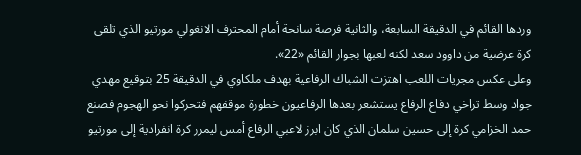وردها القائم في الدقيقة السابعة، والثانية فرصة سانحة أمام المحترف الانغولي مورتيو الذي تلقى كرة عرضية من داوود سعد لكنه لعبها بجوار القائم «22».
وعلى عكس مجريات اللعب اهتزت الشباك الرفاعية بهدف ملكاوي في الدقيقة 25 بتوقيع مهدي جواد وسط تراخي دفاع الرفاع يستشعر بعدها الرفاعيون خطورة موقفهم فتحركوا نحو الهجوم فصنع حمد الخزامي كرة إلى حسين سلمان الذي كان ابرز لاعبي الرفاع أمس ليمرر كرة انفرادية إلى مورتيو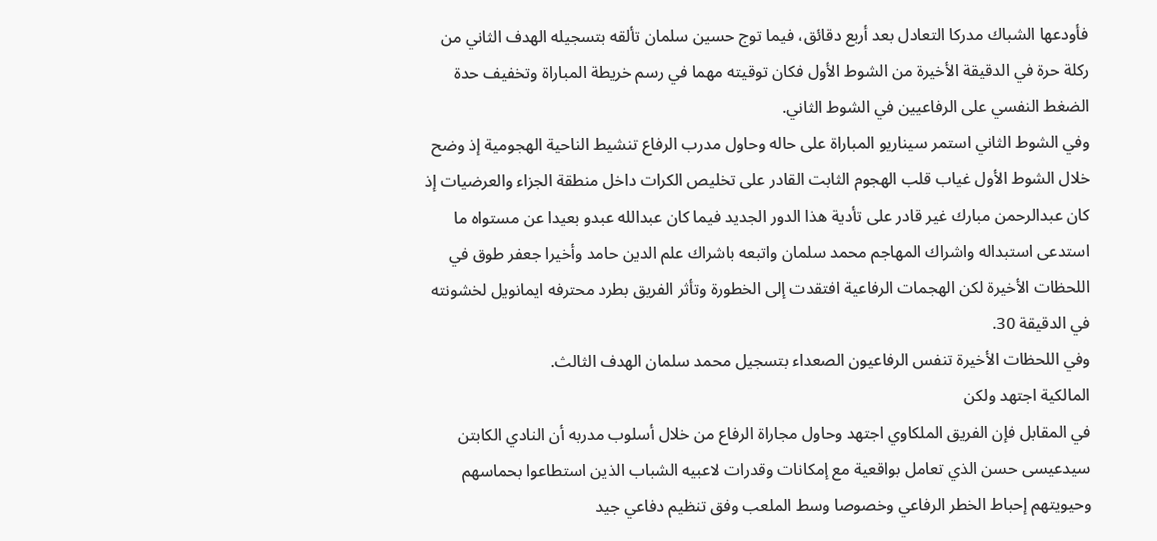فأودعها الشباك مدركا التعادل بعد أربع دقائق، فيما توج حسين سلمان تألقه بتسجيله الهدف الثاني من ركلة حرة في الدقيقة الأخيرة من الشوط الأول فكان توقيته مهما في رسم خريطة المباراة وتخفيف حدة الضغط النفسي على الرفاعيين في الشوط الثاني.
وفي الشوط الثاني استمر سيناريو المباراة على حاله وحاول مدرب الرفاع تنشيط الناحية الهجومية إذ وضح خلال الشوط الأول غياب قلب الهجوم الثابت القادر على تخليص الكرات داخل منطقة الجزاء والعرضيات إذ كان عبدالرحمن مبارك غير قادر على تأدية هذا الدور الجديد فيما كان عبدالله عبدو بعيدا عن مستواه ما استدعى استبداله واشراك المهاجم محمد سلمان واتبعه باشراك علم الدين حامد وأخيرا جعفر طوق في اللحظات الأخيرة لكن الهجمات الرفاعية افتقدت إلى الخطورة وتأثر الفريق بطرد محترفه ايمانويل لخشونته في الدقيقة 30.
وفي اللحظات الأخيرة تنفس الرفاعيون الصعداء بتسجيل محمد سلمان الهدف الثالث.
المالكية اجتهد ولكن
في المقابل فإن الفريق الملكاوي اجتهد وحاول مجاراة الرفاع من خلال أسلوب مدربه أن النادي الكابتن سيدعيسى حسن الذي تعامل بواقعية مع إمكانات وقدرات لاعبيه الشباب الذين استطاعوا بحماسهم وحيويتهم إحباط الخطر الرفاعي وخصوصا وسط الملعب وفق تنظيم دفاعي جيد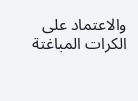والاعتماد على الكرات المباغتة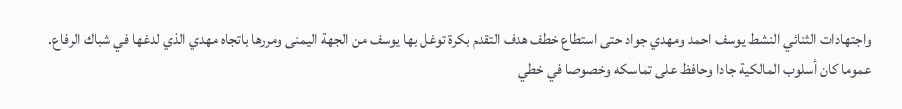واجتهادات الثنائي النشط يوسف احمد ومهدي جواد حتى استطاع خطف هدف التقدم بكرة توغل بها يوسف من الجهة اليمنى ومررها باتجاه مهدي الذي لدغها في شباك الرفاع.
عموما كان أسلوب المالكية جادا وحافظ على تماسكه وخصوصا في خطي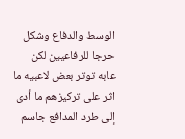الوسط والدفاع وشكل حرجا للرفاعيين لكن عابه توتر بعض لاعبيه ما اثر على تركيزهم ما أدى إلى طرد المدافع جاسم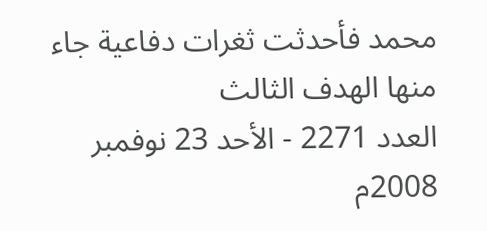محمد فأحدثت ثغرات دفاعية جاء منها الهدف الثالث
العدد 2271 - الأحد 23 نوفمبر 2008م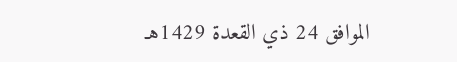الموافق 24 ذي القعدة 1429هـ